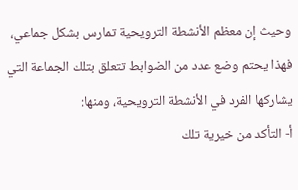وحيث إن معظم الأنشطة الترويحية تمارس بشكل جماعي، فهذا يحتم وضع عدد من الضوابط تتعلق بتلك الجماعة التي يشاركها الفرد في الأنشطة الترويحية، ومنها:
أ- التأكد من خيرية تلك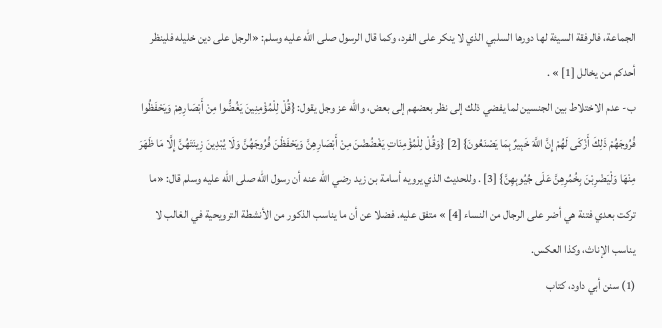الجماعة، فالرفقة السيئة لها دورها السلبي الذي لا ينكر على الفرد، وكما قال الرسول صلى الله عليه وسلم: «الرجل على دين خليله فلينظر أحدكم من يخالل [1] » .
ب- عدم الاختلاط بين الجنسين لما يفضي ذلك إلى نظر بعضهم إلى بعض، والله عز وجل يقول: {قُلْ لِلْمُؤْمِنِينَ يَغُضُّوا مِنْ أَبْصَارِهِمْ وَيَحْفَظُوا فُرُوجَهُمْ ذَلِكَ أَزْكَى لَهُمْ إِنَّ اللَّهَ خَبِيرٌ بِمَا يَصْنَعُونَ} [2] {وَقُلْ لِلْمُؤْمِنَاتِ يَغْضُضْنَ مِنْ أَبْصَارِهِنَّ وَيَحْفَظْنَ فُرُوجَهُنَّ وَلَا يُبْدِينَ زِينَتَهُنَّ إِلَّا مَا ظَهَرَ مِنْهَا وَلْيَضْرِبْنَ بِخُمُرِهِنَّ عَلَى جُيُوبِهِنَّ} [3] . وللحديث الذي يرويه أسامة بن زيد رضي الله عنه أن رسول الله صلى الله عليه وسلم قال: «ما تركت بعدي فتنة هي أضر على الرجال من النساء [4] » متفق عليه. فضلا عن أن ما يناسب الذكور من الأنشطة الترويحية في الغالب لا يناسب الإناث، وكذا العكس.
(1) سنن أبي داود، كتاب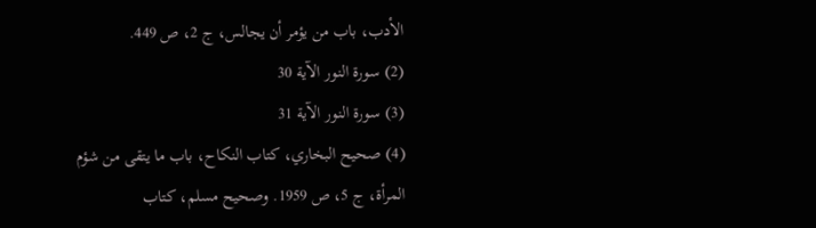الأدب، باب من يؤمر أن يجالس، ج 2، ص 449.
(2) سورة النور الآية 30
(3) سورة النور الآية 31
(4) صحيح البخاري، كتاب النكاح، باب ما يتقى من شؤم المرأة، ج 5، ص 1959. وصحيح مسلم، كتاب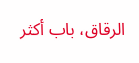الرقاق، باب أكثر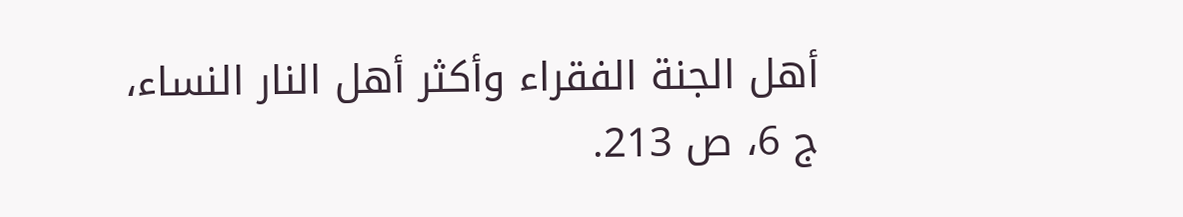أهل الجنة الفقراء وأكثر أهل النار النساء، ج 6، ص 213.